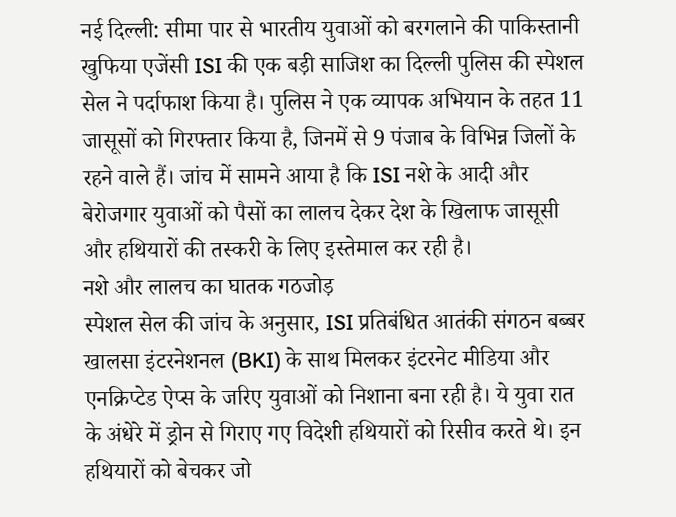नई दिल्ली: सीमा पार से भारतीय युवाओं को बरगलाने की पाकिस्तानी खुफिया एजेंसी ISI की एक बड़ी साजिश का दिल्ली पुलिस की स्पेशल सेल ने पर्दाफाश किया है। पुलिस ने एक व्यापक अभियान के तहत 11 जासूसों को गिरफ्तार किया है, जिनमें से 9 पंजाब के विभिन्न जिलों के रहने वाले हैं। जांच में सामने आया है कि ISI नशे के आदी और बेरोजगार युवाओं को पैसों का लालच देकर देश के खिलाफ जासूसी और हथियारों की तस्करी के लिए इस्तेमाल कर रही है।
नशे और लालच का घातक गठजोड़
स्पेशल सेल की जांच के अनुसार, ISI प्रतिबंधित आतंकी संगठन बब्बर खालसा इंटरनेशनल (BKI) के साथ मिलकर इंटरनेट मीडिया और एनक्रिप्टेड ऐप्स के जरिए युवाओं को निशाना बना रही है। ये युवा रात के अंधेरे में ड्रोन से गिराए गए विदेशी हथियारों को रिसीव करते थे। इन हथियारों को बेचकर जो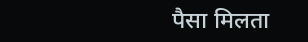पैसा मिलता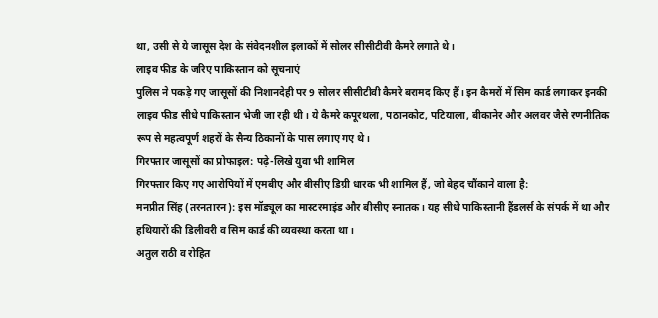था, उसी से ये जासूस देश के संवेदनशील इलाकों में सोलर सीसीटीवी कैमरे लगाते थे।
लाइव फीड के जरिए पाकिस्तान को सूचनाएं
पुलिस ने पकड़े गए जासूसों की निशानदेही पर 9 सोलर सीसीटीवी कैमरे बरामद किए हैं। इन कैमरों में सिम कार्ड लगाकर इनकी लाइव फीड सीधे पाकिस्तान भेजी जा रही थी। ये कैमरे कपूरथला, पठानकोट, पटियाला, बीकानेर और अलवर जैसे रणनीतिक रूप से महत्वपूर्ण शहरों के सैन्य ठिकानों के पास लगाए गए थे।
गिरफ्तार जासूसों का प्रोफाइल: पढ़े-लिखे युवा भी शामिल
गिरफ्तार किए गए आरोपियों में एमबीए और बीसीए डिग्री धारक भी शामिल हैं, जो बेहद चौंकाने वाला है:
मनप्रीत सिंह (तरनतारन): इस मॉड्यूल का मास्टरमाइंड और बीसीए स्नातक। यह सीधे पाकिस्तानी हैंडलर्स के संपर्क में था और हथियारों की डिलीवरी व सिम कार्ड की व्यवस्था करता था।
अतुल राठी व रोहित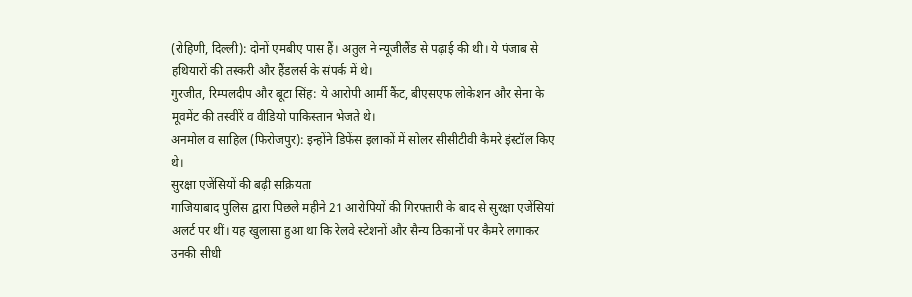(रोहिणी, दिल्ली): दोनों एमबीए पास हैं। अतुल ने न्यूजीलैंड से पढ़ाई की थी। ये पंजाब से हथियारों की तस्करी और हैंडलर्स के संपर्क में थे।
गुरजीत, रिम्पलदीप और बूटा सिंह: ये आरोपी आर्मी कैंट, बीएसएफ लोकेशन और सेना के मूवमेंट की तस्वीरें व वीडियो पाकिस्तान भेजते थे।
अनमोल व साहिल (फिरोजपुर): इन्होंने डिफेंस इलाकों में सोलर सीसीटीवी कैमरे इंस्टॉल किए थे।
सुरक्षा एजेंसियों की बढ़ी सक्रियता
गाजियाबाद पुलिस द्वारा पिछले महीने 21 आरोपियों की गिरफ्तारी के बाद से सुरक्षा एजेंसियां अलर्ट पर थीं। यह खुलासा हुआ था कि रेलवे स्टेशनों और सैन्य ठिकानों पर कैमरे लगाकर उनकी सीधी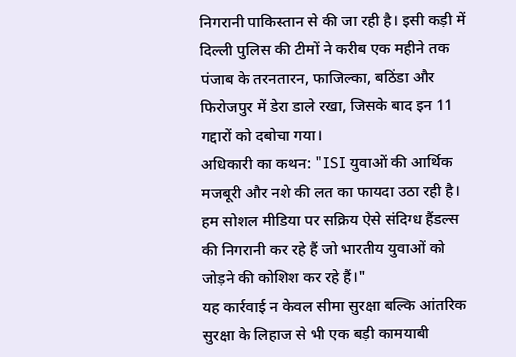निगरानी पाकिस्तान से की जा रही है। इसी कड़ी में दिल्ली पुलिस की टीमों ने करीब एक महीने तक पंजाब के तरनतारन, फाजिल्का, बठिंडा और फिरोजपुर में डेरा डाले रखा, जिसके बाद इन 11 गद्दारों को दबोचा गया।
अधिकारी का कथन: "ISI युवाओं की आर्थिक मजबूरी और नशे की लत का फायदा उठा रही है। हम सोशल मीडिया पर सक्रिय ऐसे संदिग्ध हैंडल्स की निगरानी कर रहे हैं जो भारतीय युवाओं को जोड़ने की कोशिश कर रहे हैं।"
यह कार्रवाई न केवल सीमा सुरक्षा बल्कि आंतरिक सुरक्षा के लिहाज से भी एक बड़ी कामयाबी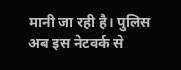मानी जा रही है। पुलिस अब इस नेटवर्क से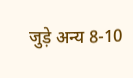जुड़े अन्य 8-10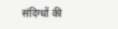संदिग्धों की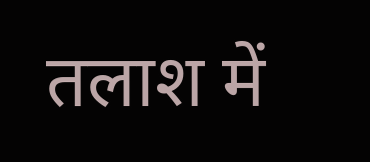तलाश में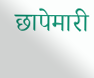छापेमारी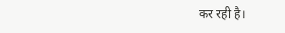कर रही है।